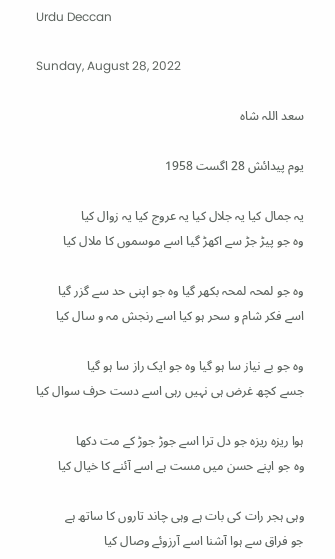Urdu Deccan

Sunday, August 28, 2022

سعد اللہ شاہ

یوم پیدائش 28 اگست 1958

یہ جمال کیا یہ جلال کیا یہ عروج کیا یہ زوال کیا
وہ جو پیڑ جڑ سے اکھڑ گیا اسے موسموں کا ملال کیا

وہ جو لمحہ لمحہ بکھر گیا وہ جو اپنی حد سے گزر گیا
اسے فکر شام و سحر ہو کیا اسے رنجش مہ و سال کیا

وہ جو بے نیاز سا ہو گیا وہ جو ایک راز سا ہو گیا
جسے کچھ غرض ہی نہیں رہی اسے دست حرف سوال کیا

ہوا ریزہ ریزہ جو دل ترا اسے جوڑ جوڑ کے مت دکھا
وہ جو اپنے حسن میں مست ہے اسے آئنے کا خیال کیا

وہی ہجر رات کی بات ہے وہی چاند تاروں کا ساتھ ہے
جو فراق سے ہوا آشنا اسے آرزوئے وصال کیا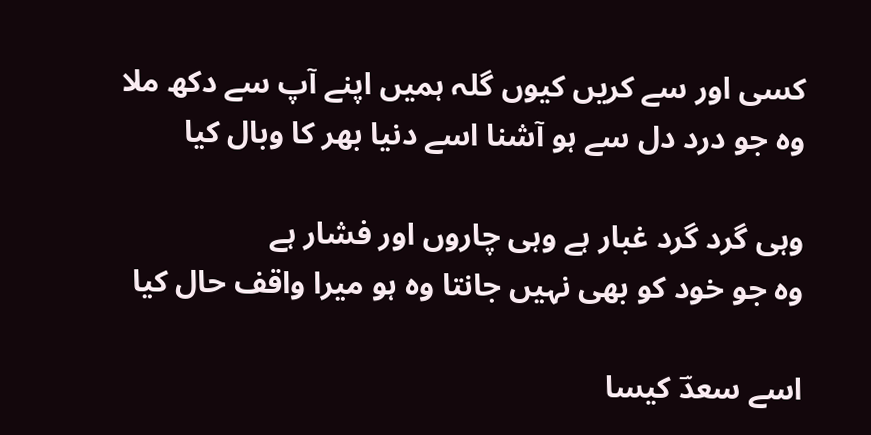کسی اور سے کریں کیوں گلہ ہمیں اپنے آپ سے دکھ ملا
وہ جو درد دل سے ہو آشنا اسے دنیا بھر کا وبال کیا

وہی گرد گرد غبار ہے وہی چاروں اور فشار ہے
وہ جو خود کو بھی نہیں جانتا وہ ہو میرا واقف حال کیا

اسے سعدؔ کیسا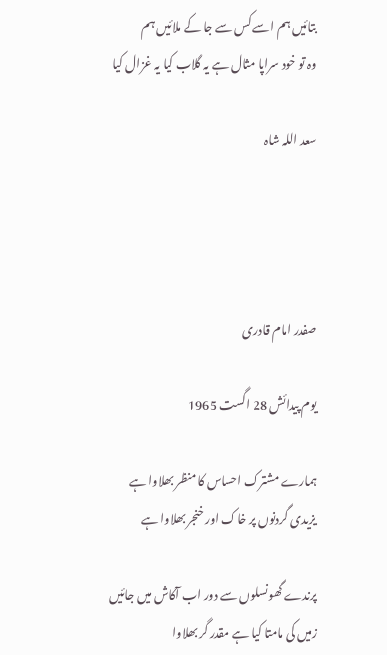بتائیں ہم اسے کس سے جا کے ملائیں ہم
وہ تو خود سراپا مثال ہے یہ گلاب کیا یہ غزال کیا

سعد اللہ شاہ




صفدر امام قادری

یوم پیدائش 28 اگست 1965

ہمارے مشترک احساس کا منظر بھلاوا ہے
یزیدی گردنوں پر خاک اور خنجر بھلاوا ہے

پرندے گھونسلوں سے دور اب آکاش میں جائیں
زمیں کی مامتا کیا ہے مقدر گر بھلاوا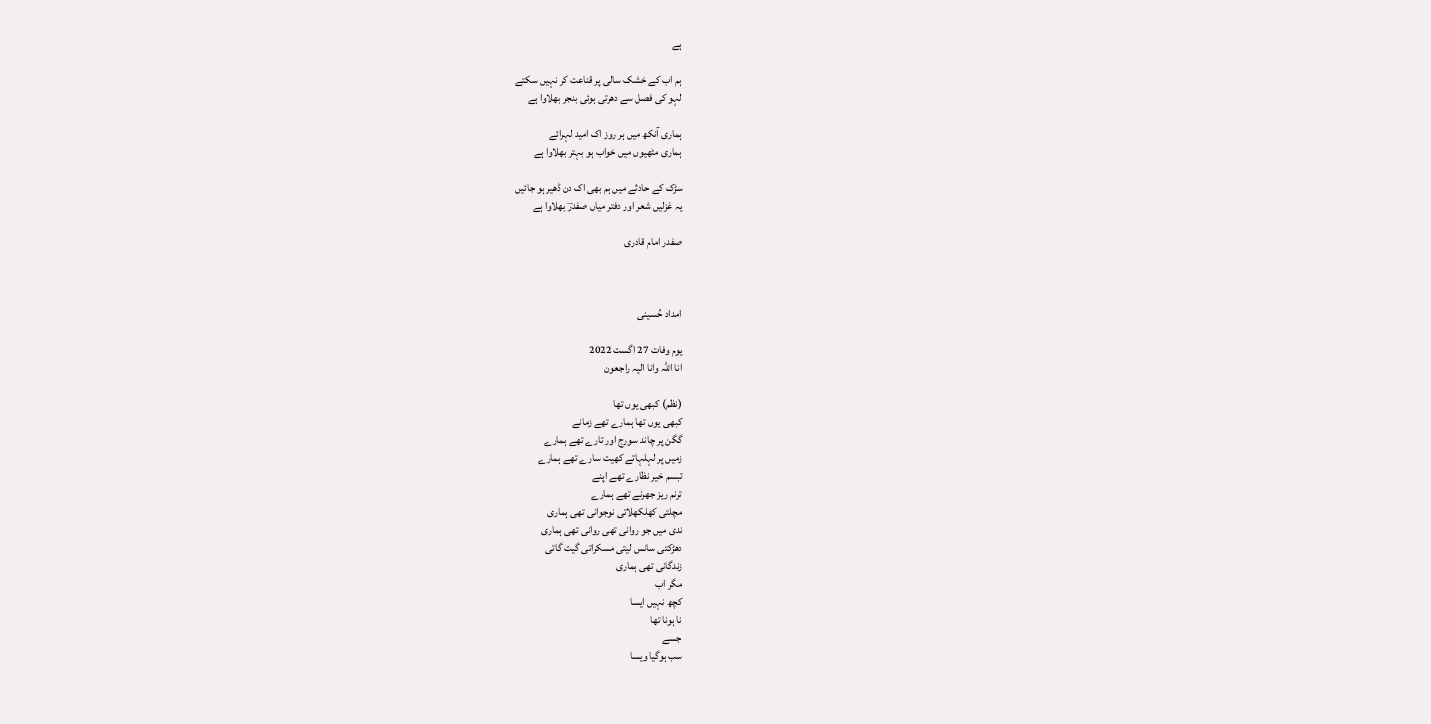ہے

ہم اب کے خشک سالی پر قناعت کر نہیں سکتے
لہو کی فصل سے دھرتی ہوئی بنجر بھلاوا ہے

ہماری آنکھ میں ہر روز اک امید لہرائے
ہماری مٹھیوں میں خواب ہو بہتر بھلاوا ہے

سڑک کے حادثے میں ہم بھی اک دن ڈھیر ہو جائیں
یہ غزلیں شعر اور دفتر میاں صفدرؔ بھلاوا ہے

صفدر امام قادری



امداد حُسينی

یوم وفات 27 اگست 2022
انا اللہ وانا الیہ راجعون

(نظم) کبھی یوں تھا
کبھی یوں تھا ہمارے تھے زمانے
گگن پر چاند سورج اور تارے تھے ہمارے
زمیں پر لہلہاتے کھیت سارے تھے ہمارے
تبسم خیر نظارے تھے اپنے
ترنم ریز جھرنے تھے ہمارے
مچلتی کھلکھلاتی نوجوانی تھی ہماری
ندی میں جو روانی تھی روانی تھی ہماری
دھڑکتی سانس لیتی مسکراتی گیت گاتی
زندگانی تھی ہماری
مگر اب
کچھ نہیں ایسا
نا ہونا تھا
جسے
سب ہوگیا ویسا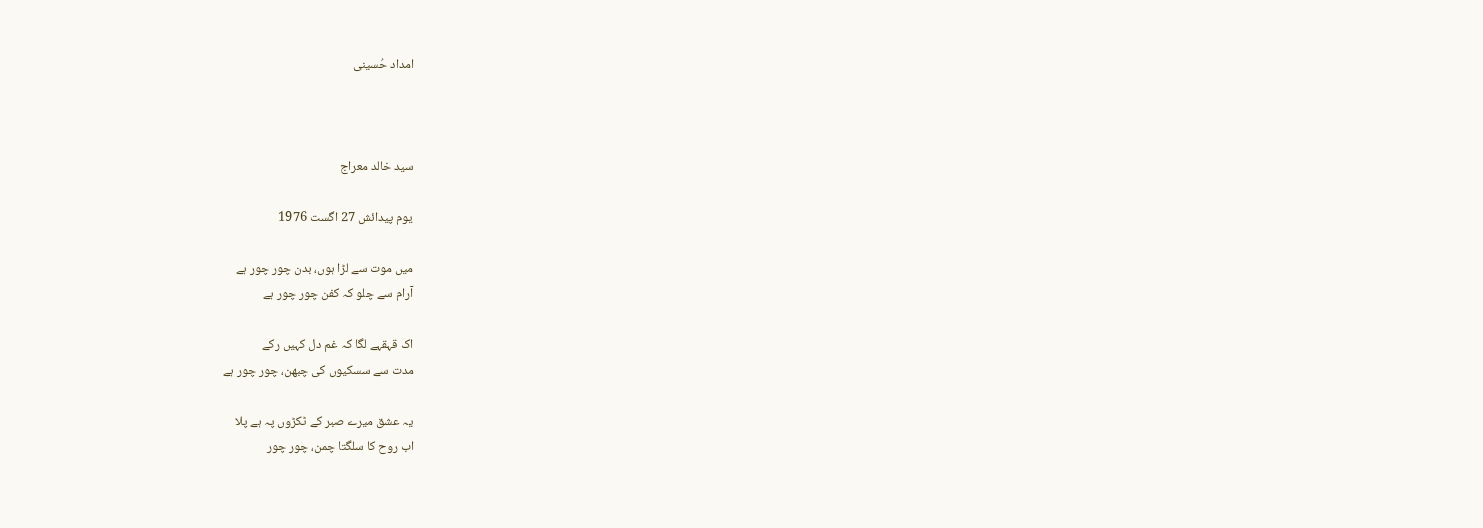امداد حُسينی



سید خالد معراج

یوم پیدائش 27 اگست 1976

میں موت سے لڑا ہوں، بدن چور چور ہے
آرام سے چلو کہ کفن چور چور ہے

اک قہقہے لگا کہ غم دل کہیں رکے
مدت سے سسکیوں کی چبھن، چور چور ہے

یہ عشق میرے صبر کے ٹکڑوں پہ ہے پلا
اب روح کا سلگتا چمن، چور چور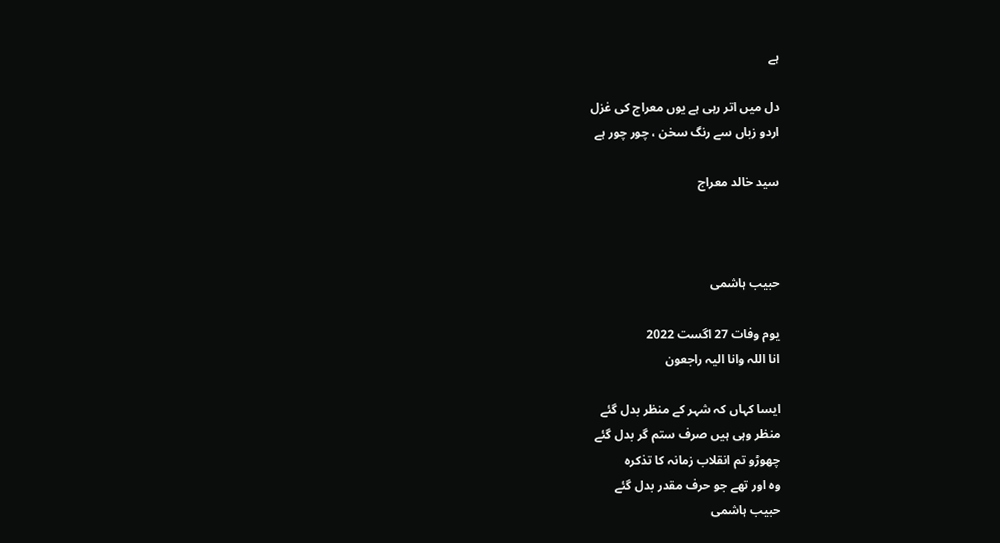ہے

دل میں اتر رہی ہے یوں معراج کی غزل
اردو زباں سے رنگ سخن ، چور چور ہے

سید خالد معراج



حبیب ہاشمی

یوم وفات 27 اگست 2022
انا اللہ وانا الیہ راجعون

ایسا کہاں کہ شہر کے منظر بدل گئے
منظر وہی ہیں صرف ستم گر بدل گئے
چھوڑو تم انقلاب زمانہ کا تذکرہ
وہ اور تھے جو حرف مقدر بدل گئے
حبیب ہاشمی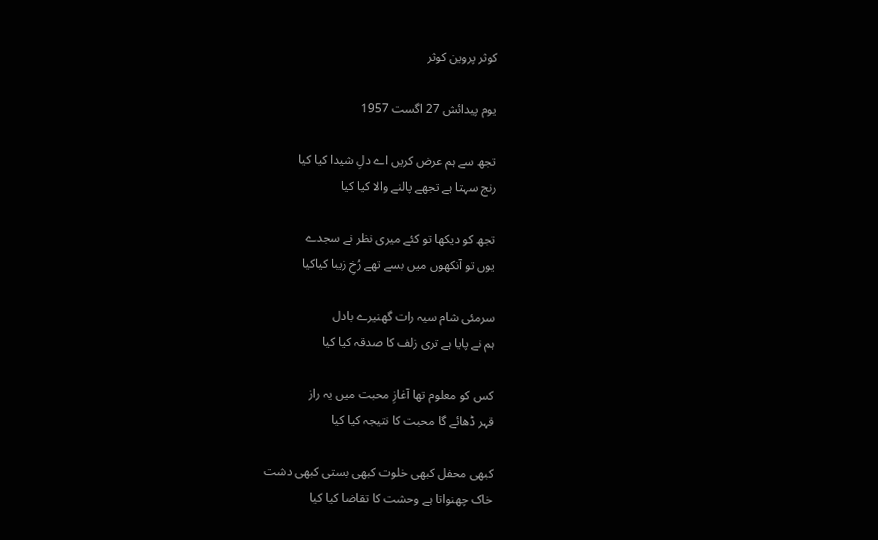کوثر پروین کوثر

یوم پیدائش 27 اگست 1957

تجھ سے ہم عرض کریں اے دلِ شیدا کیا کیا
رنج سہتا ہے تجھے پالنے والا کیا کیا

تجھ کو دیکھا تو کئے میری نظر نے سجدے
یوں تو آنکھوں میں بسے تھے رُخِ زیبا کیاکیا

سرمئی شام سیہ رات گھنیرے بادل
ہم نے پایا ہے تری زلف کا صدقہ کیا کیا

کس کو معلوم تھا آغازِ محبت میں یہ راز
قہر ڈھائے گا محبت کا نتیجہ کیا کیا

کبھی محفل کبھی خلوت کبھی بستی کبھی دشت
خاک چھنواتا ہے وحشت کا تقاضا کیا کیا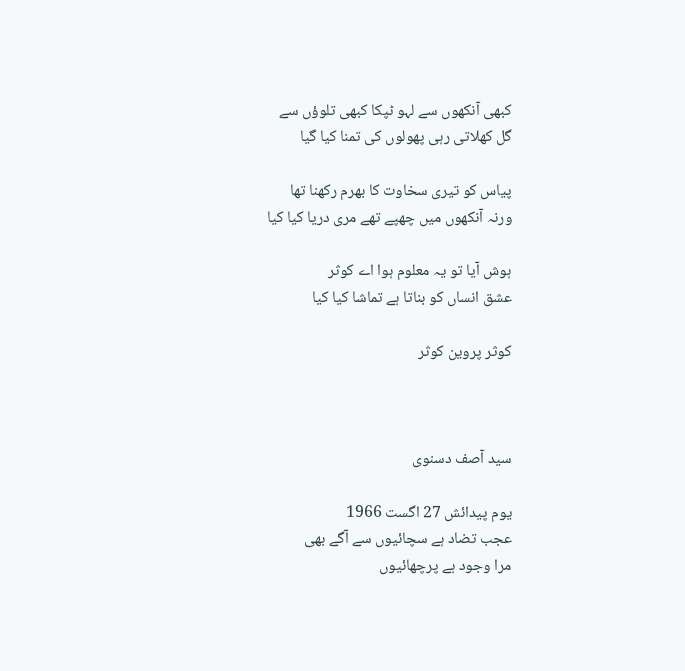کبھی آنکھوں سے لہو ٹپکا کبھی تلوؤں سے
گل کھلاتی رہی پھولوں کی تمنا کیا گیا

پیاس کو تیری سخاوت کا بھرم رکھنا تھا
ورنہ آنکھوں میں چھپے تھے مری دریا کیا کیا

ہوش آیا تو یہ معلوم ہوا اے کوثر
عشق انساں کو بناتا ہے تماشا کیا کیا

کوثر پروین کوثر



سید آصف دسنوی

یوم پیدائش 27 اگست 1966
عجب تضاد ہے سچائیوں سے آگے بھی
مرا وجود ہے پرچھائیوں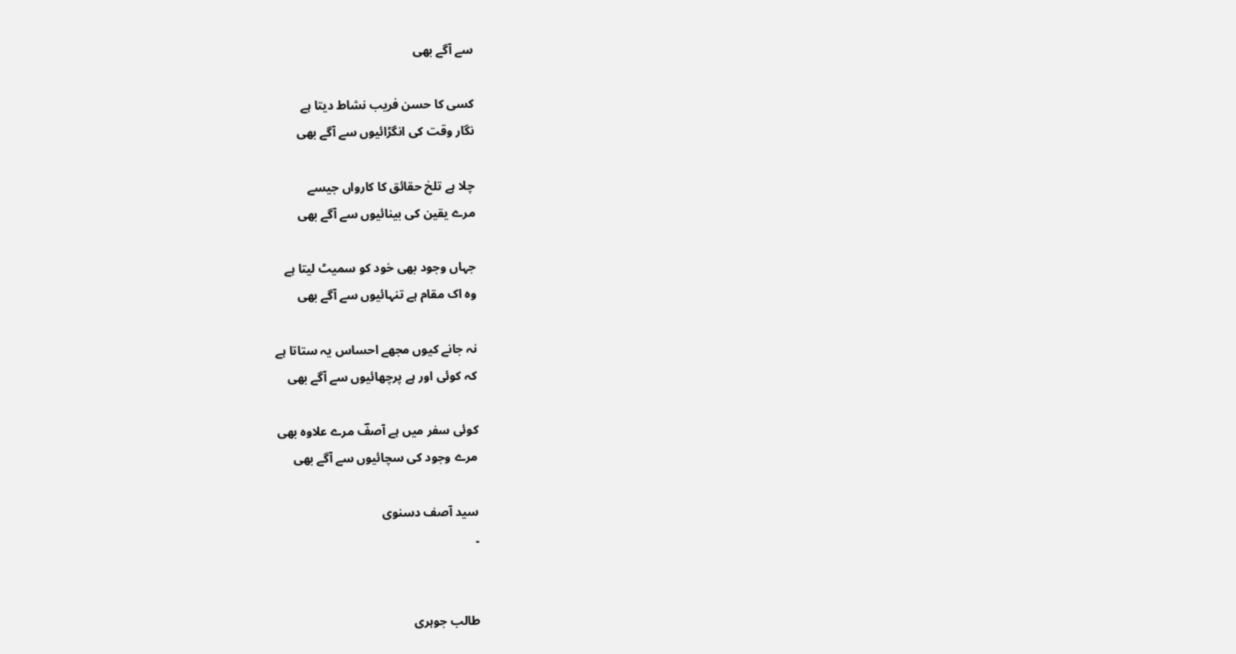سے آگے بھی

کسی کا حسن فریب‌ نشاط دیتا ہے
نگار وقت کی انگڑائیوں سے آگے بھی

چلا ہے تلخ حقائق کا کارواں جیسے
مرے یقین کی بینائیوں سے آگے بھی

جہاں وجود بھی خود کو سمیٹ لیتا ہے
وہ اک مقام ہے تنہائیوں سے آگے بھی

نہ جانے کیوں مجھے احساس یہ ستاتا ہے
کہ کوئی اور ہے پرچھائیوں سے آگے بھی

کوئی سفر میں ہے آصفؔ مرے علاوہ بھی
مرے وجود کی سچائیوں سے آگے بھی

سید آصف دسنوی
۔


طالب جوہری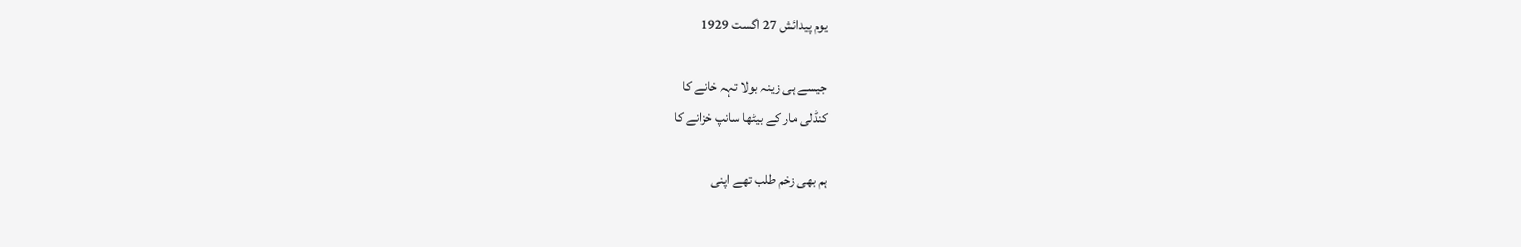یوم پیدائش 27 اگست 1929

جیسے ہی زینہ بولا تہہ خانے کا
کنڈلی مار کے بیٹھا سانپ خزانے کا

ہم بھی زخم طلب تھے اپنی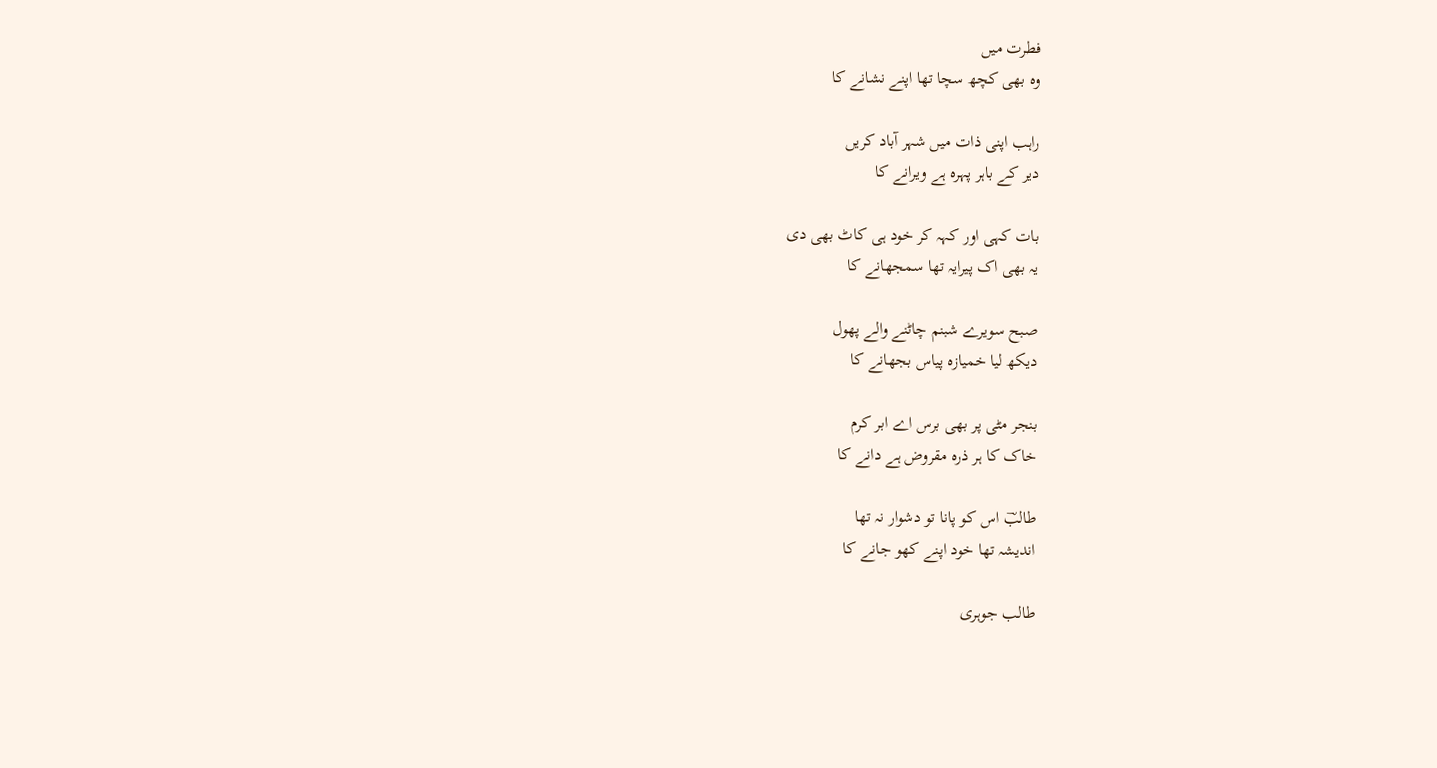فطرت میں
وہ بھی کچھ سچا تھا اپنے نشانے کا

راہب اپنی ذات میں شہر آباد کریں
دیر کے باہر پہرہ ہے ویرانے کا

بات کہی اور کہہ کر خود ہی کاٹ بھی دی
یہ بھی اک پیرایہ تھا سمجھانے کا

صبح سویرے شبنم چاٹنے والے پھول
دیکھ لیا خمیازہ پیاس بجھانے کا

بنجر مٹی پر بھی برس اے ابر کرم
خاک کا ہر ذرہ مقروض ہے دانے کا

طالبؔ اس کو پانا تو دشوار نہ تھا
اندیشہ تھا خود اپنے کھو جانے کا

طالب جوہری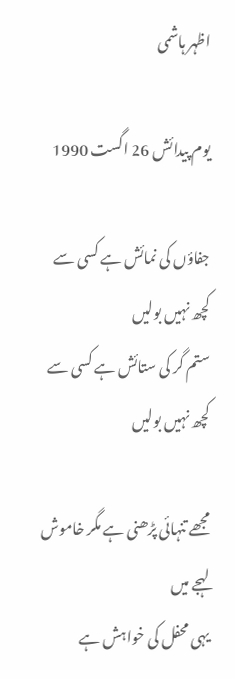اظہر ہاشمی

یوم پیدائش 26 اگست 1990

جفاؤں کی نمائش ہے کسی سے کچھ نہیں بولیں
ستم گر کی ستائش ہے کسی سے کچھ نہیں بولیں

مجھے تنہائی پڑھنی ہے مگر خاموش لہجے میں
یہی محفل کی خواہش ہے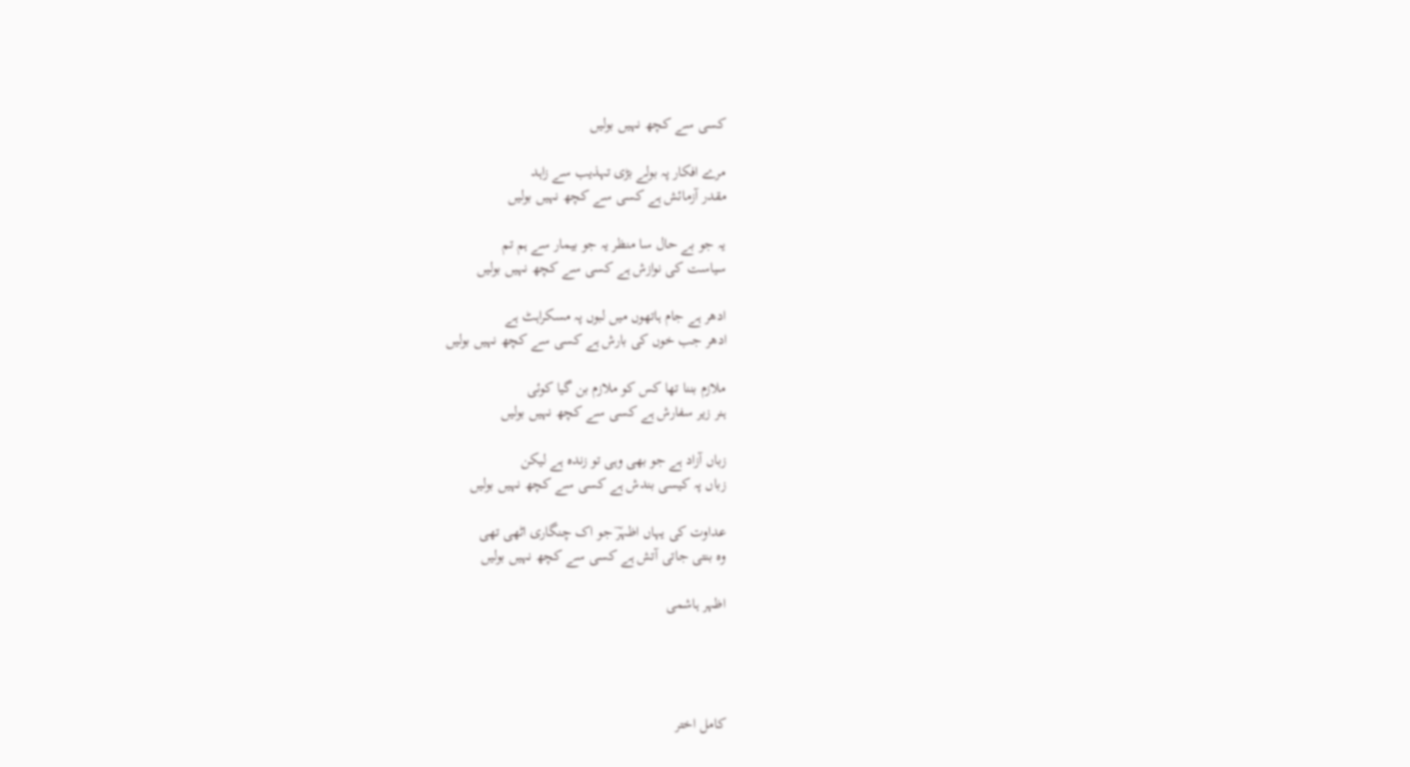کسی سے کچھ نہیں بولیں

مرے افکار پہ بولے بڑی تہذیب سے زاہد
مقدر آزمائش ہے کسی سے کچھ نہیں بولیں

یہ جو بے حال سا منظر یہ جو بیمار سے ہم تم
سیاست کی نوازش ہے کسی سے کچھ نہیں بولیں

ادھر ہے جام ہاتھوں میں لبوں پہ مسکراہٹ ہے
ادھر جب خوں کی بارش ہے کسی سے کچھ نہیں بولیں

ملازم بننا تھا کس کو ملازم بن گیا کوئی
ہنر زیر سفارش ہے کسی سے کچھ نہیں بولیں

زباں آزاد ہے جو بھی وہی تو زندہ ہے لیکن
زباں پہ کیسی بندش ہے کسی سے کچھ نہیں بولیں

عداوت کی یہاں اظہرؔ جو اک چنگاری اٹھی تھی
وہ بنتی جاتی آتش ہے کسی سے کچھ نہیں بولیں

اظہر ہاشمی




کامل اختر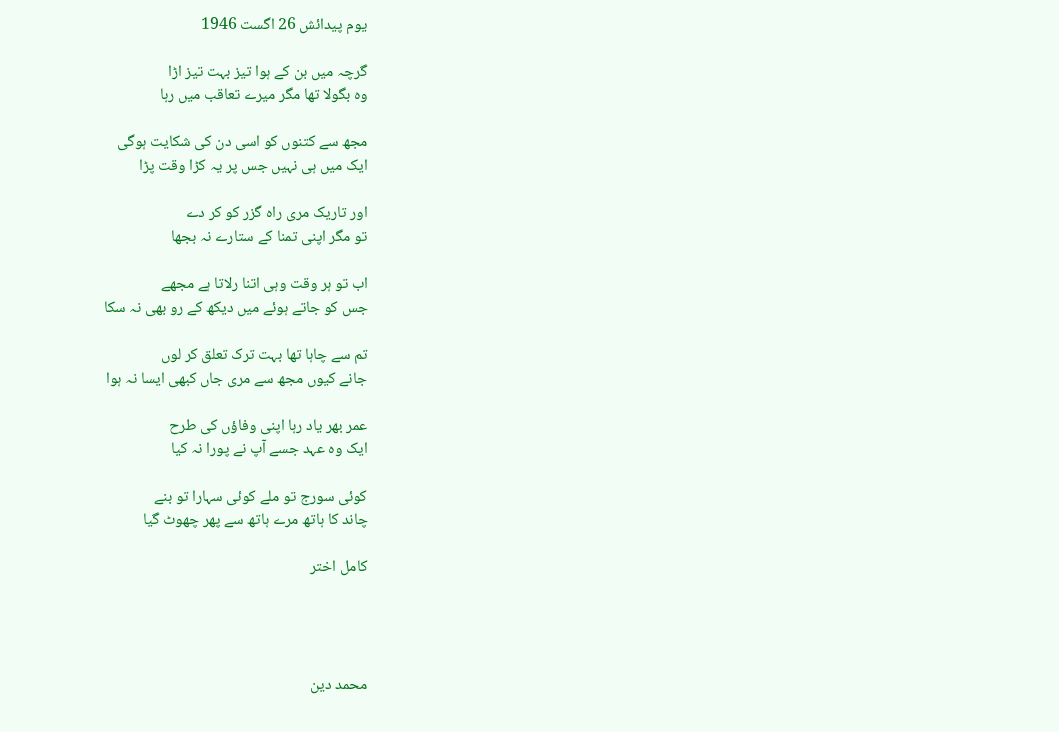یوم پیدائش 26 اگست 1946

گرچہ میں بن کے ہوا تیز بہت تیز اڑا
وہ بگولا تھا مگر میرے تعاقب میں رہا

مجھ سے کتنوں کو اسی دن کی شکایت ہوگی
ایک میں ہی نہیں جس پر یہ کڑا وقت پڑا

اور تاریک مری راہ گزر کو کر دے
تو مگر اپنی تمنا کے ستارے نہ بجھا

اب تو ہر وقت وہی اتنا رلاتا ہے مجھے
جس کو جاتے ہوئے میں دیکھ کے رو بھی نہ سکا

تم سے چاہا تھا بہت ترک تعلق کر لوں
جانے کیوں مجھ سے مری جاں کبھی ایسا نہ ہوا

عمر بھر یاد رہا اپنی وفاؤں کی طرح
ایک وہ عہد جسے آپ نے پورا نہ کیا

کوئی سورج تو ملے کوئی سہارا تو بنے
چاند کا ہاتھ مرے ہاتھ سے پھر چھوٹ گیا

کامل اختر




محمد دین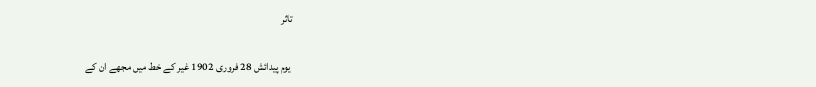تاثر

 یوم پیدائش 28 فروری 1902 غیر کے خط میں مجھے ان کے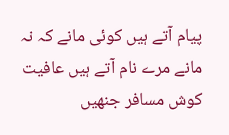پیام آتے ہیں کوئی مانے کہ نہ مانے مرے نام آتے ہیں عافیت کوش مسافر جنھیں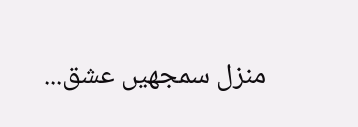منزل سمجھیں عشق...